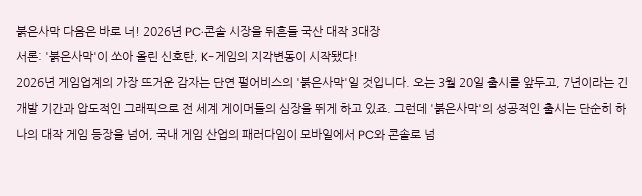붉은사막 다음은 바로 너! 2026년 PC·콘솔 시장을 뒤흔들 국산 대작 3대장
서론: '붉은사막'이 쏘아 올린 신호탄, K-게임의 지각변동이 시작됐다!
2026년 게임업계의 가장 뜨거운 감자는 단연 펄어비스의 '붉은사막'일 것입니다. 오는 3월 20일 출시를 앞두고, 7년이라는 긴 개발 기간과 압도적인 그래픽으로 전 세계 게이머들의 심장을 뛰게 하고 있죠. 그런데 '붉은사막'의 성공적인 출시는 단순히 하나의 대작 게임 등장을 넘어, 국내 게임 산업의 패러다임이 모바일에서 PC와 콘솔로 넘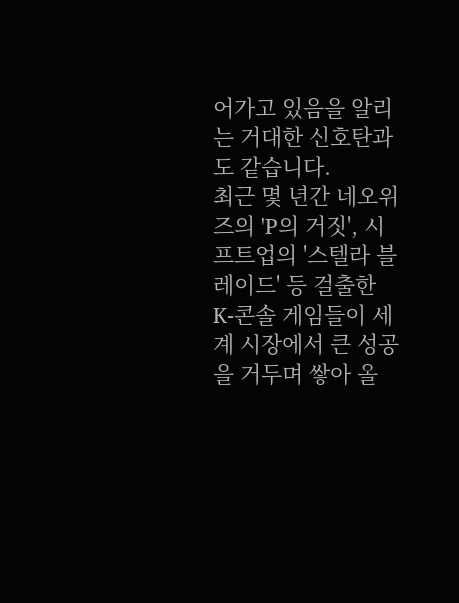어가고 있음을 알리는 거대한 신호탄과도 같습니다.
최근 몇 년간 네오위즈의 'P의 거짓', 시프트업의 '스텔라 블레이드' 등 걸출한 K-콘솔 게임들이 세계 시장에서 큰 성공을 거두며 쌓아 올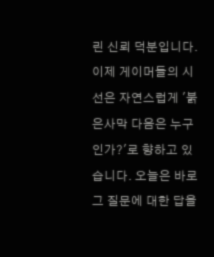린 신뢰 덕분입니다. 이제 게이머들의 시선은 자연스럽게 '붉은사막 다음은 누구인가?'로 향하고 있습니다. 오늘은 바로 그 질문에 대한 답을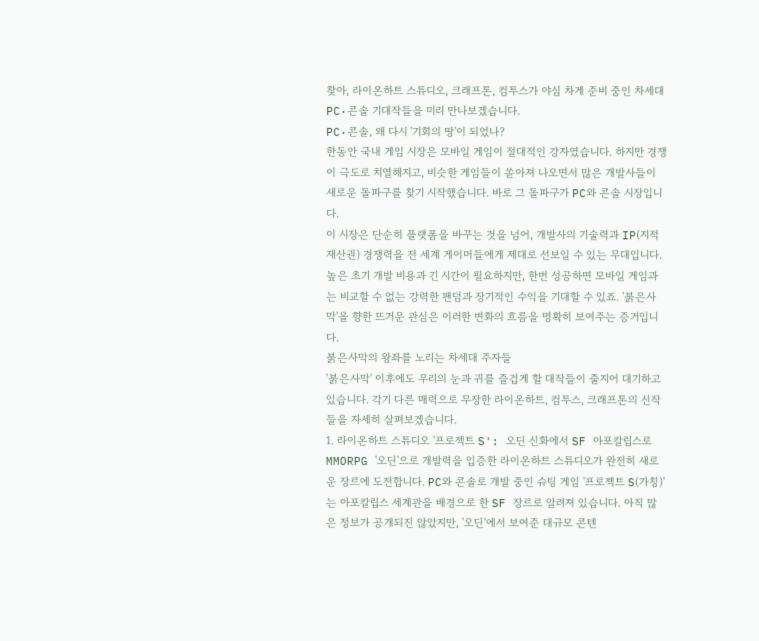찾아, 라이온하트 스튜디오, 크래프톤, 컴투스가 야심 차게 준비 중인 차세대 PC·콘솔 기대작들을 미리 만나보겠습니다.
PC·콘솔, 왜 다시 '기회의 땅'이 되었나?
한동안 국내 게임 시장은 모바일 게임이 절대적인 강자였습니다. 하지만 경쟁이 극도로 치열해지고, 비슷한 게임들이 쏟아져 나오면서 많은 개발사들이 새로운 돌파구를 찾기 시작했습니다. 바로 그 돌파구가 PC와 콘솔 시장입니다.
이 시장은 단순히 플랫폼을 바꾸는 것을 넘어, 개발사의 기술력과 IP(지적 재산권) 경쟁력을 전 세계 게이머들에게 제대로 선보일 수 있는 무대입니다. 높은 초기 개발 비용과 긴 시간이 필요하지만, 한번 성공하면 모바일 게임과는 비교할 수 없는 강력한 팬덤과 장기적인 수익을 기대할 수 있죠. '붉은사막'을 향한 뜨거운 관심은 이러한 변화의 흐름을 명확히 보여주는 증거입니다.
붉은사막의 왕좌를 노리는 차세대 주자들
'붉은사막' 이후에도 우리의 눈과 귀를 즐겁게 할 대작들이 줄지어 대기하고 있습니다. 각기 다른 매력으로 무장한 라이온하트, 컴투스, 크래프톤의 신작들을 자세히 살펴보겠습니다.
1. 라이온하트 스튜디오 '프로젝트 S': 오딘 신화에서 SF 아포칼립스로
MMORPG '오딘'으로 개발력을 입증한 라이온하트 스튜디오가 완전히 새로운 장르에 도전합니다. PC와 콘솔로 개발 중인 슈팅 게임 '프로젝트 S(가칭)'는 아포칼립스 세계관을 배경으로 한 SF 장르로 알려져 있습니다. 아직 많은 정보가 공개되진 않았지만, '오딘'에서 보여준 대규모 콘텐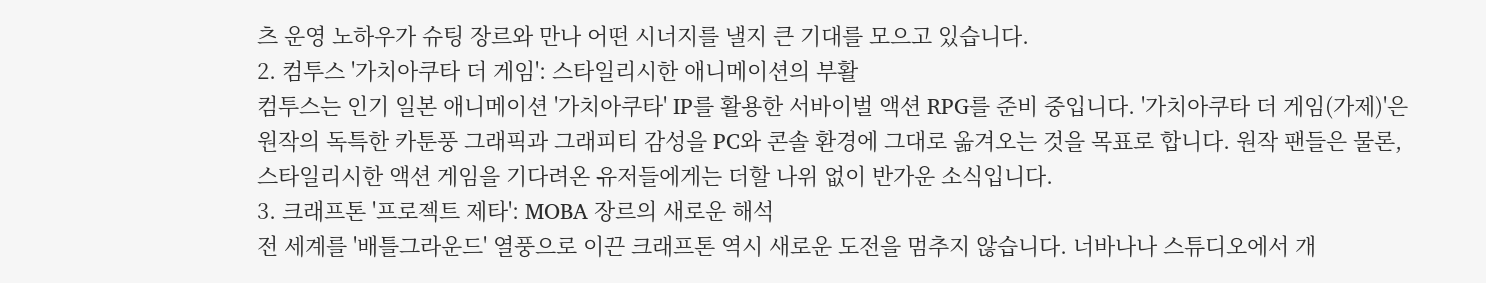츠 운영 노하우가 슈팅 장르와 만나 어떤 시너지를 낼지 큰 기대를 모으고 있습니다.
2. 컴투스 '가치아쿠타 더 게임': 스타일리시한 애니메이션의 부활
컴투스는 인기 일본 애니메이션 '가치아쿠타' IP를 활용한 서바이벌 액션 RPG를 준비 중입니다. '가치아쿠타 더 게임(가제)'은 원작의 독특한 카툰풍 그래픽과 그래피티 감성을 PC와 콘솔 환경에 그대로 옮겨오는 것을 목표로 합니다. 원작 팬들은 물론, 스타일리시한 액션 게임을 기다려온 유저들에게는 더할 나위 없이 반가운 소식입니다.
3. 크래프톤 '프로젝트 제타': MOBA 장르의 새로운 해석
전 세계를 '배틀그라운드' 열풍으로 이끈 크래프톤 역시 새로운 도전을 멈추지 않습니다. 너바나나 스튜디오에서 개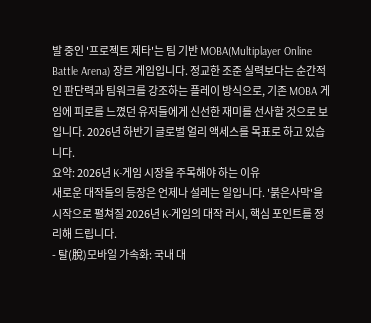발 중인 '프로젝트 제타'는 팀 기반 MOBA(Multiplayer Online Battle Arena) 장르 게임입니다. 정교한 조준 실력보다는 순간적인 판단력과 팀워크를 강조하는 플레이 방식으로, 기존 MOBA 게임에 피로를 느꼈던 유저들에게 신선한 재미를 선사할 것으로 보입니다. 2026년 하반기 글로벌 얼리 액세스를 목표로 하고 있습니다.
요약: 2026년 K-게임 시장을 주목해야 하는 이유
새로운 대작들의 등장은 언제나 설레는 일입니다. '붉은사막'을 시작으로 펼쳐질 2026년 K-게임의 대작 러시, 핵심 포인트를 정리해 드립니다.
- 탈(脫)모바일 가속화: 국내 대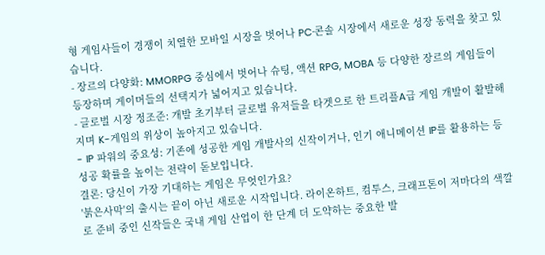형 게임사들이 경쟁이 치열한 모바일 시장을 벗어나 PC·콘솔 시장에서 새로운 성장 동력을 찾고 있습니다.
- 장르의 다양화: MMORPG 중심에서 벗어나 슈팅, 액션 RPG, MOBA 등 다양한 장르의 게임들이 등장하며 게이머들의 선택지가 넓어지고 있습니다.
- 글로벌 시장 정조준: 개발 초기부터 글로벌 유저들을 타겟으로 한 트리플A급 게임 개발이 활발해지며 K-게임의 위상이 높아지고 있습니다.
- IP 파워의 중요성: 기존에 성공한 게임 개발사의 신작이거나, 인기 애니메이션 IP를 활용하는 등 성공 확률을 높이는 전략이 돋보입니다.
결론: 당신이 가장 기대하는 게임은 무엇인가요?
'붉은사막'의 출시는 끝이 아닌 새로운 시작입니다. 라이온하트, 컴투스, 크래프톤이 저마다의 색깔로 준비 중인 신작들은 국내 게임 산업이 한 단계 더 도약하는 중요한 발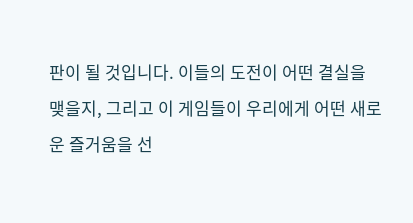판이 될 것입니다. 이들의 도전이 어떤 결실을 맺을지, 그리고 이 게임들이 우리에게 어떤 새로운 즐거움을 선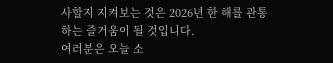사할지 지켜보는 것은 2026년 한 해를 관통하는 즐거움이 될 것입니다.
여러분은 오늘 소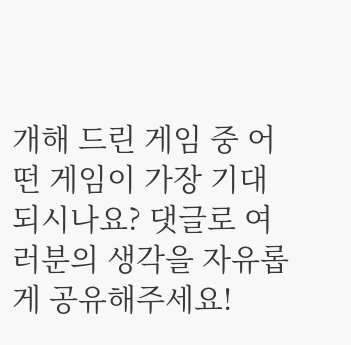개해 드린 게임 중 어떤 게임이 가장 기대되시나요? 댓글로 여러분의 생각을 자유롭게 공유해주세요!